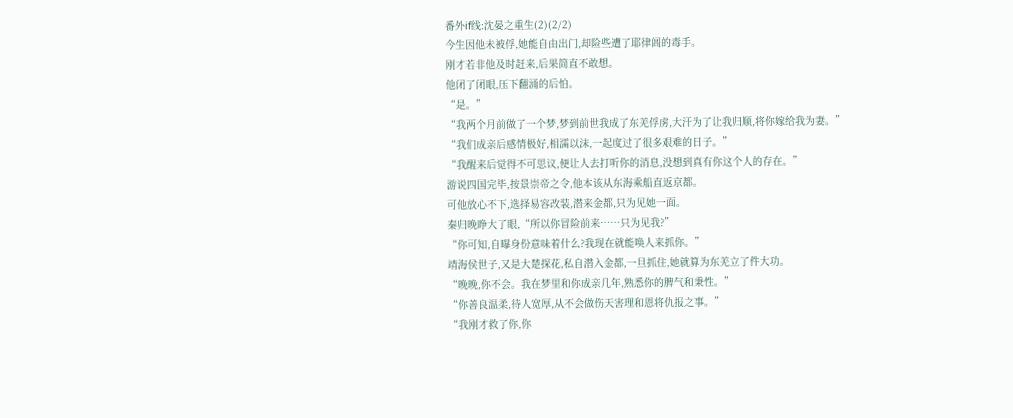番外if线:沈晏之重生(2)(2/2)
今生因他未被俘,她能自由出门,却险些遭了耶律阊的毒手。
刚才若非他及时赶来,后果简直不敢想。
他闭了闭眼,压下翻涌的后怕。
“是。”
“我两个月前做了一个梦,梦到前世我成了东羌俘虏,大汗为了让我归顺,将你嫁给我为妻。”
“我们成亲后感情极好,相濡以沫,一起度过了很多艰难的日子。”
“我醒来后觉得不可思议,便让人去打听你的消息,没想到真有你这个人的存在。”
游说四国完毕,按景崇帝之令,他本该从东海乘船直返京都。
可他放心不下,选择易容改装,潜来金都,只为见她一面。
秦归晚睁大了眼,“所以你冒险前来……只为见我?”
“你可知,自曝身份意味着什么?我现在就能唤人来抓你。”
靖海侯世子,又是大楚探花,私自潜入金都,一旦抓住,她就算为东羌立了件大功。
“晚晚,你不会。我在梦里和你成亲几年,熟悉你的脾气和秉性。”
“你善良温柔,待人宽厚,从不会做伤天害理和恩将仇报之事。”
“我刚才救了你,你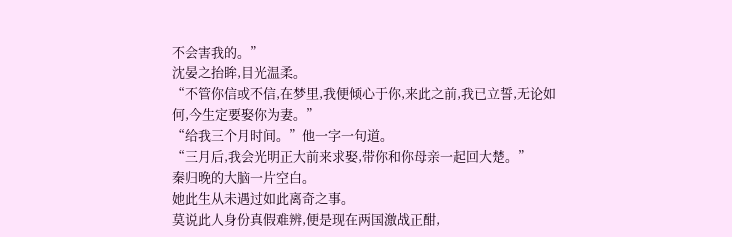不会害我的。”
沈晏之抬眸,目光温柔。
“不管你信或不信,在梦里,我便倾心于你,来此之前,我已立誓,无论如何,今生定要娶你为妻。”
“给我三个月时间。”他一字一句道。
“三月后,我会光明正大前来求娶,带你和你母亲一起回大楚。”
秦归晚的大脑一片空白。
她此生从未遇过如此离奇之事。
莫说此人身份真假难辨,便是现在两国激战正酣,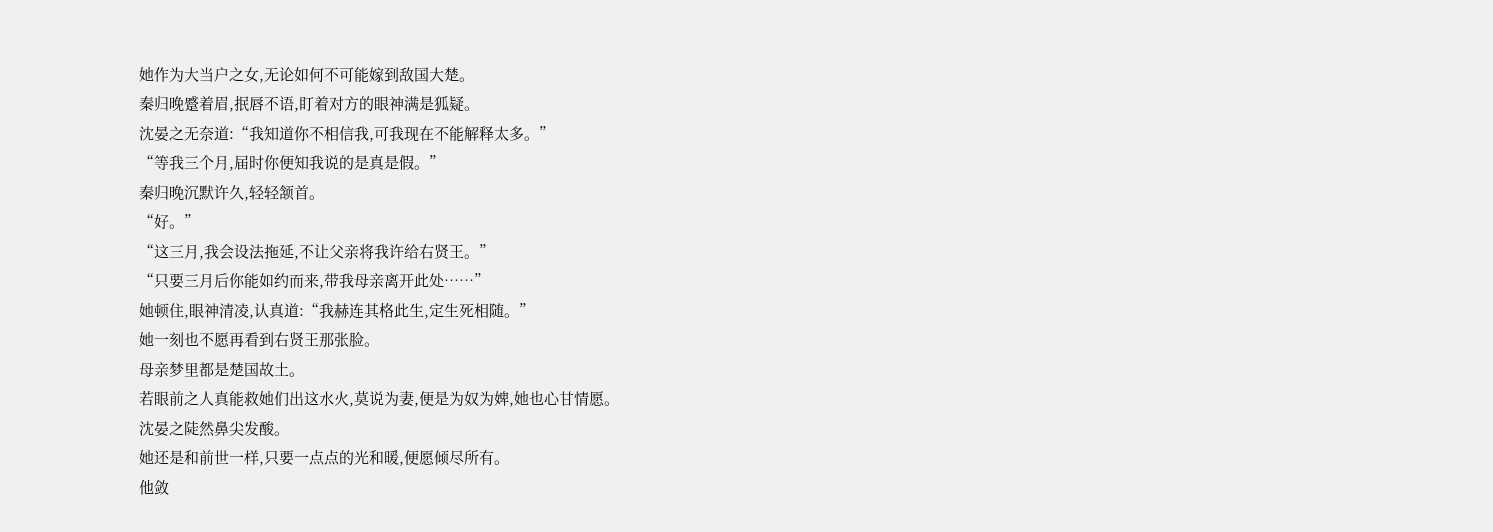她作为大当户之女,无论如何不可能嫁到敌国大楚。
秦归晚蹙着眉,抿唇不语,盯着对方的眼神满是狐疑。
沈晏之无奈道:“我知道你不相信我,可我现在不能解释太多。”
“等我三个月,届时你便知我说的是真是假。”
秦归晚沉默许久,轻轻颔首。
“好。”
“这三月,我会设法拖延,不让父亲将我许给右贤王。”
“只要三月后你能如约而来,带我母亲离开此处……”
她顿住,眼神清凌,认真道:“我赫连其格此生,定生死相随。”
她一刻也不愿再看到右贤王那张脸。
母亲梦里都是楚国故土。
若眼前之人真能救她们出这水火,莫说为妻,便是为奴为婢,她也心甘情愿。
沈晏之陡然鼻尖发酸。
她还是和前世一样,只要一点点的光和暖,便愿倾尽所有。
他敛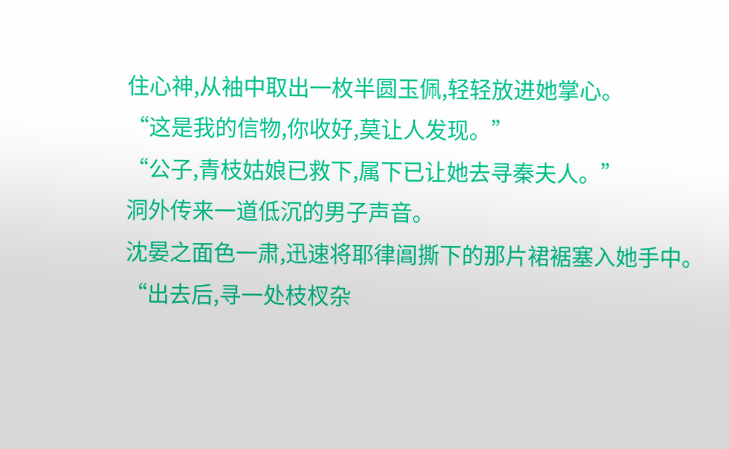住心神,从袖中取出一枚半圆玉佩,轻轻放进她掌心。
“这是我的信物,你收好,莫让人发现。”
“公子,青枝姑娘已救下,属下已让她去寻秦夫人。”
洞外传来一道低沉的男子声音。
沈晏之面色一肃,迅速将耶律阊撕下的那片裙裾塞入她手中。
“出去后,寻一处枝杈杂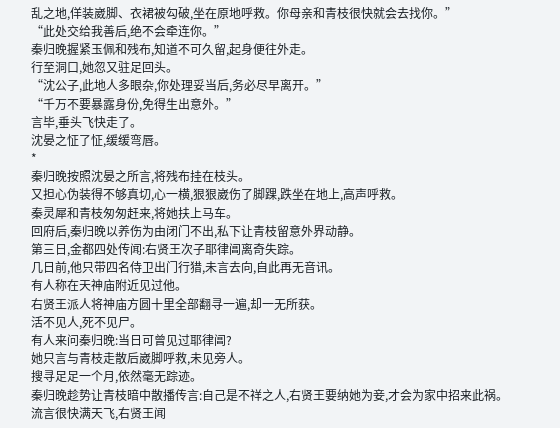乱之地,佯装崴脚、衣裙被勾破,坐在原地呼救。你母亲和青枝很快就会去找你。”
“此处交给我善后,绝不会牵连你。”
秦归晚握紧玉佩和残布,知道不可久留,起身便往外走。
行至洞口,她忽又驻足回头。
“沈公子,此地人多眼杂,你处理妥当后,务必尽早离开。”
“千万不要暴露身份,免得生出意外。”
言毕,垂头飞快走了。
沈晏之怔了怔,缓缓弯唇。
*
秦归晚按照沈晏之所言,将残布挂在枝头。
又担心伪装得不够真切,心一横,狠狠崴伤了脚踝,跌坐在地上,高声呼救。
秦灵犀和青枝匆匆赶来,将她扶上马车。
回府后,秦归晚以养伤为由闭门不出,私下让青枝留意外界动静。
第三日,金都四处传闻:右贤王次子耶律阊离奇失踪。
几日前,他只带四名侍卫出门行猎,未言去向,自此再无音讯。
有人称在天神庙附近见过他。
右贤王派人将神庙方圆十里全部翻寻一遍,却一无所获。
活不见人,死不见尸。
有人来问秦归晚:当日可曾见过耶律阊?
她只言与青枝走散后崴脚呼救,未见旁人。
搜寻足足一个月,依然毫无踪迹。
秦归晚趁势让青枝暗中散播传言:自己是不祥之人,右贤王要纳她为妾,才会为家中招来此祸。
流言很快满天飞,右贤王闻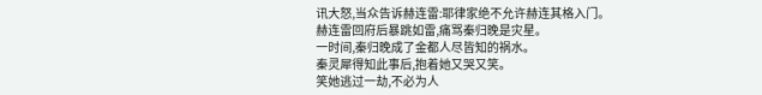讯大怒,当众告诉赫连雷:耶律家绝不允许赫连其格入门。
赫连雷回府后暴跳如雷,痛骂秦归晚是灾星。
一时间,秦归晚成了金都人尽皆知的祸水。
秦灵犀得知此事后,抱着她又哭又笑。
笑她逃过一劫,不必为人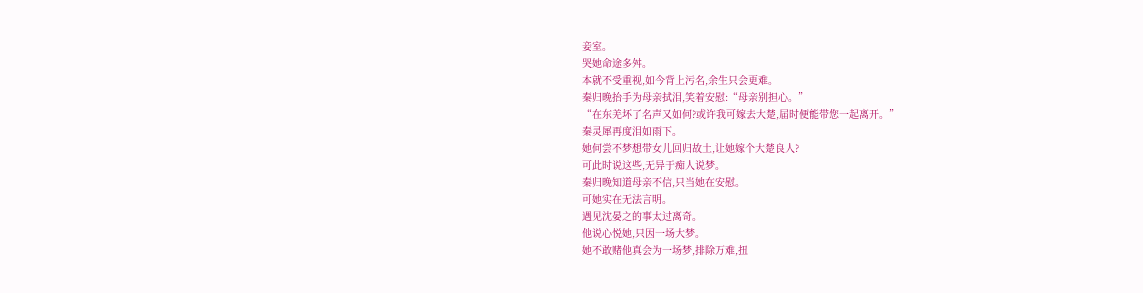妾室。
哭她命途多舛。
本就不受重视,如今背上污名,余生只会更难。
秦归晚抬手为母亲拭泪,笑着安慰:“母亲别担心。”
“在东羌坏了名声又如何?或许我可嫁去大楚,届时便能带您一起离开。”
秦灵犀再度泪如雨下。
她何尝不梦想带女儿回归故土,让她嫁个大楚良人?
可此时说这些,无异于痴人说梦。
秦归晚知道母亲不信,只当她在安慰。
可她实在无法言明。
遇见沈晏之的事太过离奇。
他说心悦她,只因一场大梦。
她不敢赌他真会为一场梦,排除万难,扭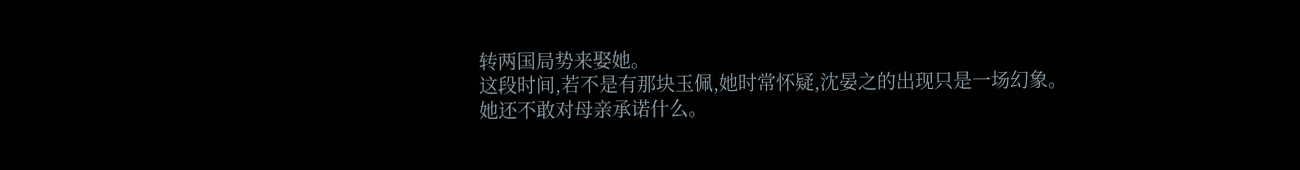转两国局势来娶她。
这段时间,若不是有那块玉佩,她时常怀疑,沈晏之的出现只是一场幻象。
她还不敢对母亲承诺什么。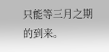只能等三月之期的到来。